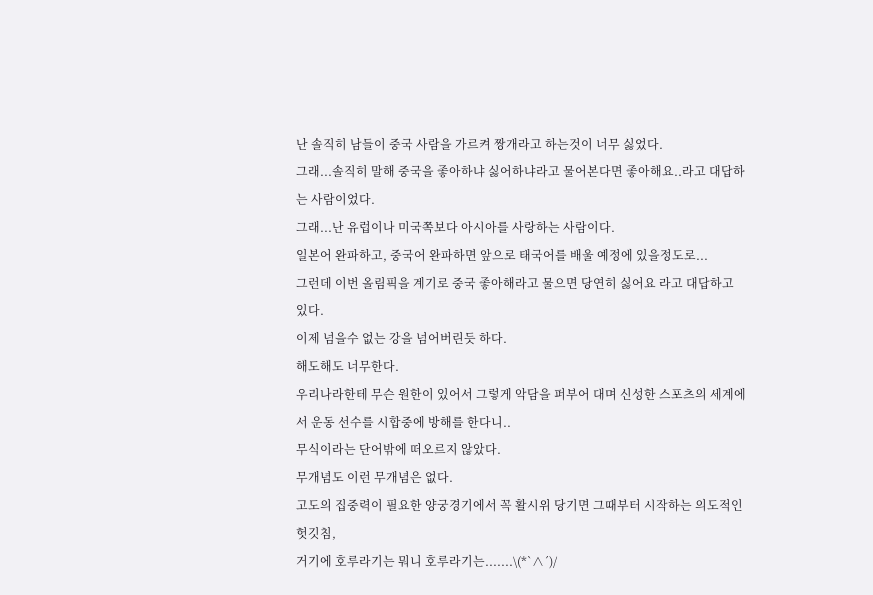난 솔직히 남들이 중국 사람을 가르켜 짱개라고 하는것이 너무 싫었다.
그래...솔직히 말해 중국을 좋아하냐 싫어하냐라고 물어본다면 좋아해요..라고 대답하는 사람이었다.
그래...난 유럽이나 미국쪽보다 아시아를 사랑하는 사람이다.
일본어 완파하고, 중국어 완파하면 앞으로 태국어를 배울 예정에 있을정도로...
그런데 이번 올림픽을 계기로 중국 좋아해라고 물으면 당연히 싫어요 라고 대답하고 있다.
이제 넘을수 없는 강을 넘어버린듯 하다.
해도해도 너무한다.
우리나라한테 무슨 원한이 있어서 그렇게 악담을 퍼부어 대며 신성한 스포츠의 세계에서 운동 선수를 시합중에 방해를 한다니..
무식이라는 단어밖에 떠오르지 않았다.
무개념도 이런 무개념은 없다.
고도의 집중력이 필요한 양궁경기에서 꼭 활시위 당기면 그때부터 시작하는 의도적인 헛깃침,
거기에 호루라기는 뭐니 호루라기는.......\(*`∧´)/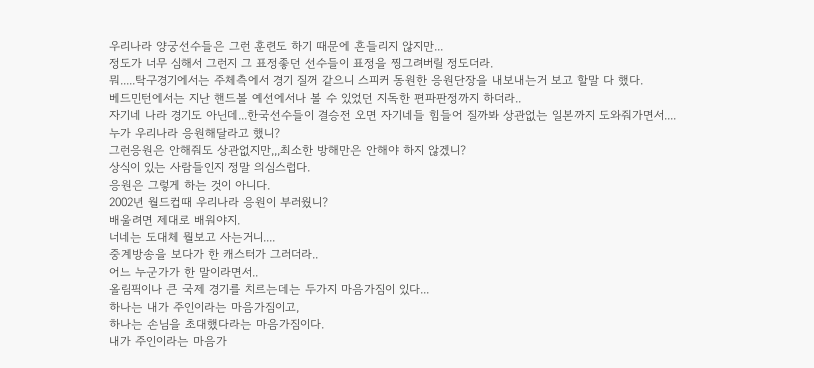우리나라 양궁선수들은 그런 훈련도 하기 때문에 흔들리지 않지만...
정도가 너무 심해서 그런지 그 표정좋던 선수들이 표정을 찡그려버릴 정도더라.
뭐.....탁구경기에서는 주체측에서 경기 질꺼 같으니 스피커 동원한 응원단장을 내보내는거 보고 할말 다 했다.
베드민턴에서는 지난 핸드볼 예선에서나 볼 수 있었던 지독한 편파판정까지 하더라..
자기네 나라 경기도 아닌데...한국선수들이 결승전 오면 자기네들 힘들어 질까봐 상관없는 일본까지 도와줘가면서....
누가 우리나라 응원해달라고 했니?
그런응원은 안해줘도 상관없지만,,,최소한 방해만은 안해야 하지 않겠니?
상식이 있는 사람들인지 정말 의심스럽다.
응원은 그렇게 하는 것이 아니다.
2002년 월드컵때 우리나라 응원이 부러웠니?
배울려면 제대로 배워야지.
너네는 도대체 뭘보고 사는거니....
중계방송을 보다가 한 캐스터가 그러더라..
어느 누군가가 한 말이라면서..
올림픽이나 큰 국제 경기를 치르는데는 두가지 마음가짐이 있다...
하나는 내가 주인이라는 마음가짐이고,
하나는 손님을 초대했다라는 마음가짐이다.
내가 주인이라는 마음가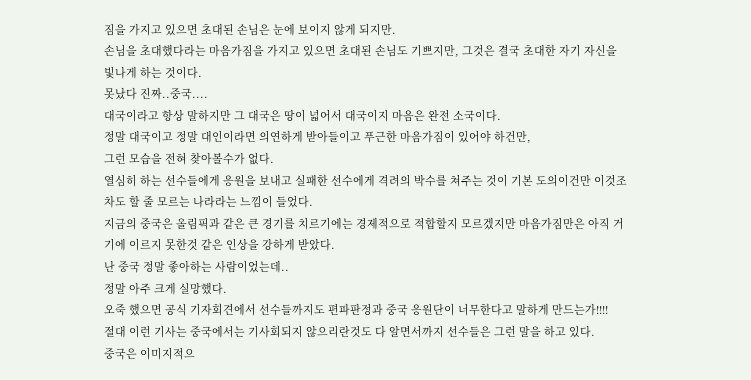짐을 가지고 있으면 초대된 손님은 눈에 보이지 않게 되지만.
손님을 초대했다라는 마음가짐을 가지고 있으면 초대된 손님도 기쁘지만, 그것은 결국 초대한 자기 자신을 빛나게 하는 것이다.
못났다 진짜..중국....
대국이라고 항상 말하지만 그 대국은 땅이 넓어서 대국이지 마음은 완전 소국이다.
정말 대국이고 정말 대인이라면 의연하게 받아들이고 푸근한 마음가짐이 있어야 하건만,
그런 모습을 전혀 찾아볼수가 없다.
열심히 하는 선수들에게 응원을 보내고 실패한 선수에게 격려의 박수를 쳐주는 것이 기본 도의이건만 이것조차도 할 줄 모르는 나라라는 느낌이 들었다.
지금의 중국은 올림픽과 같은 큰 경기를 치르기에는 경제적으로 적합할지 모르겠지만 마음가짐만은 아직 거기에 이르지 못한것 같은 인상을 강하게 받았다.
난 중국 정말 좋아하는 사람이었는데..
정말 아주 크게 실망했다.
오죽 했으면 공식 기자회견에서 선수들까지도 편파판정과 중국 응원단이 너무한다고 말하게 만드는가!!!!
절대 이런 기사는 중국에서는 기사회되지 않으리란것도 다 알면서까지 선수들은 그런 말을 하고 있다.
중국은 이미지적으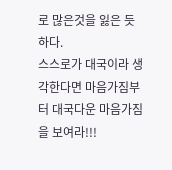로 많은것을 잃은 듯 하다.
스스로가 대국이라 생각한다면 마음가짐부터 대국다운 마음가짐을 보여라!!!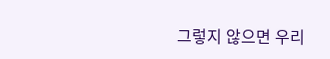그렇지 않으면 우리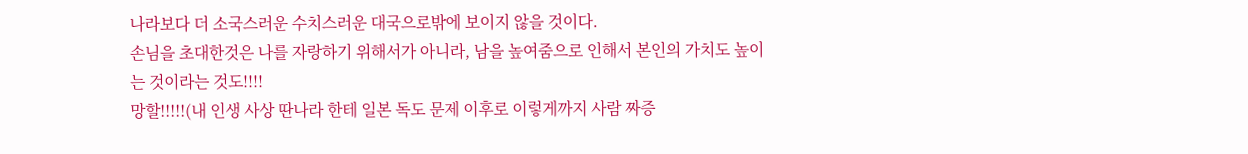나라보다 더 소국스러운 수치스러운 대국으로밖에 보이지 않을 것이다.
손님을 초대한것은 나를 자랑하기 위해서가 아니라, 남을 높여줌으로 인해서 본인의 가치도 높이는 것이라는 것도!!!!
망할!!!!!(내 인생 사상 딴나라 한테 일본 독도 문제 이후로 이렇게까지 사람 짜증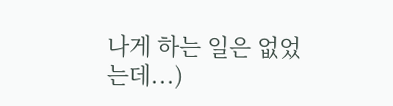나게 하는 일은 없었는데...)